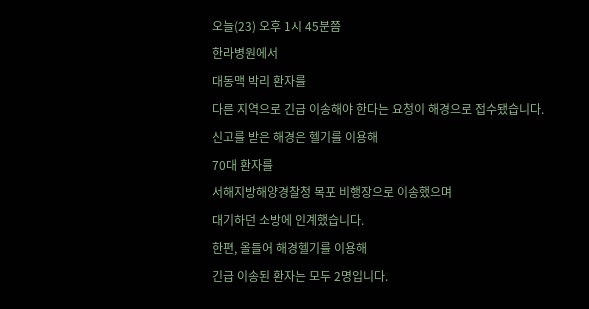오늘(23) 오후 1시 45분쯤
한라병원에서
대동맥 박리 환자를
다른 지역으로 긴급 이송해야 한다는 요청이 해경으로 접수됐습니다.
신고를 받은 해경은 헬기를 이용해
70대 환자를
서해지방해양경찰청 목포 비행장으로 이송했으며
대기하던 소방에 인계했습니다.
한편, 올들어 해경헬기를 이용해
긴급 이송된 환자는 모두 2명입니다.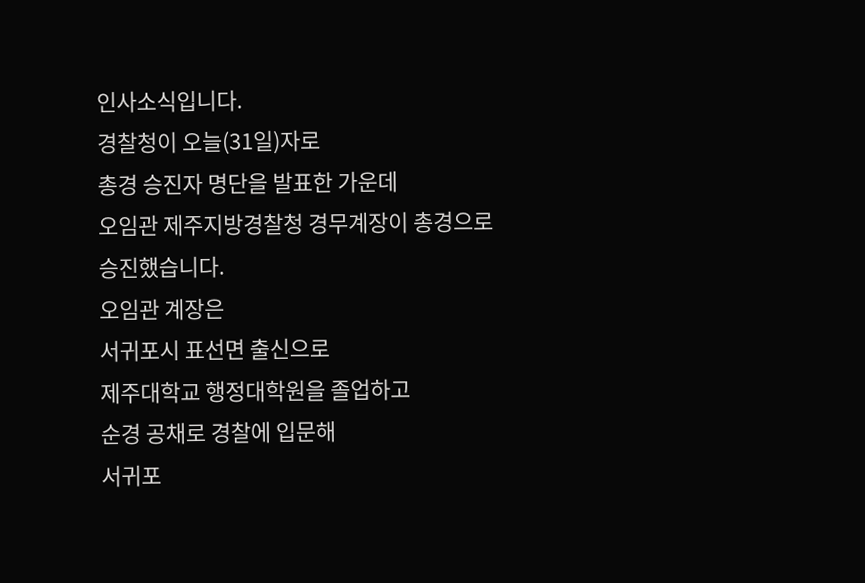인사소식입니다.
경찰청이 오늘(31일)자로
총경 승진자 명단을 발표한 가운데
오임관 제주지방경찰청 경무계장이 총경으로 승진했습니다.
오임관 계장은
서귀포시 표선면 출신으로
제주대학교 행정대학원을 졸업하고
순경 공채로 경찰에 입문해
서귀포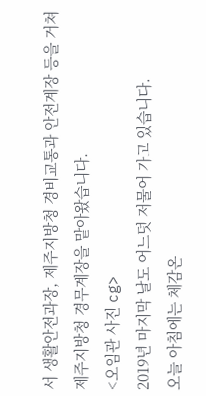서 생활안전과장, 제주지방청 경비교통과 안전계장 등을 거쳐 제주지방청 경무계장을 맡아왔습니다.
<오임관 사진 cg>
2019년 마지막 날도 어느덧 저물어 가고 있습니다.
오늘 아침에는 체감온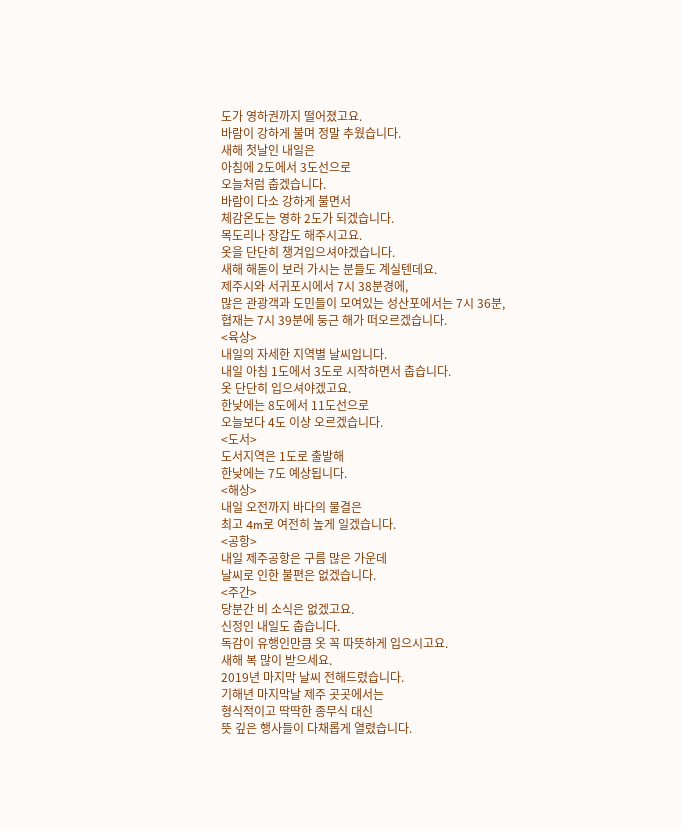도가 영하권까지 떨어졌고요.
바람이 강하게 불며 정말 추웠습니다.
새해 첫날인 내일은
아침에 2도에서 3도선으로
오늘처럼 춥겠습니다.
바람이 다소 강하게 불면서
체감온도는 영하 2도가 되겠습니다.
목도리나 장갑도 해주시고요.
옷을 단단히 챙겨입으셔야겠습니다.
새해 해돋이 보러 가시는 분들도 계실텐데요.
제주시와 서귀포시에서 7시 38분경에,
많은 관광객과 도민들이 모여있는 성산포에서는 7시 36분,
협재는 7시 39분에 둥근 해가 떠오르겠습니다.
<육상>
내일의 자세한 지역별 날씨입니다.
내일 아침 1도에서 3도로 시작하면서 춥습니다.
옷 단단히 입으셔야겠고요.
한낮에는 8도에서 11도선으로
오늘보다 4도 이상 오르겠습니다.
<도서>
도서지역은 1도로 출발해
한낮에는 7도 예상됩니다.
<해상>
내일 오전까지 바다의 물결은
최고 4m로 여전히 높게 일겠습니다.
<공항>
내일 제주공항은 구름 많은 가운데
날씨로 인한 불편은 없겠습니다.
<주간>
당분간 비 소식은 없겠고요.
신정인 내일도 춥습니다.
독감이 유행인만큼 옷 꼭 따뜻하게 입으시고요.
새해 복 많이 받으세요.
2019년 마지막 날씨 전해드렸습니다.
기해년 마지막날 제주 곳곳에서는
형식적이고 딱딱한 종무식 대신
뜻 깊은 행사들이 다채롭게 열렸습니다.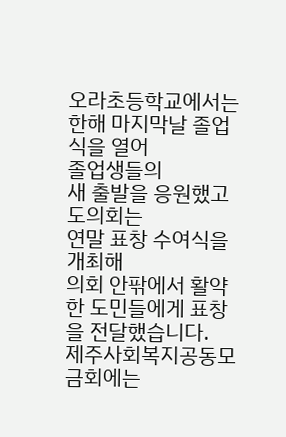오라초등학교에서는
한해 마지막날 졸업식을 열어
졸업생들의
새 출발을 응원했고
도의회는
연말 표창 수여식을 개최해
의회 안팎에서 활약한 도민들에게 표창을 전달했습니다.
제주사회복지공동모금회에는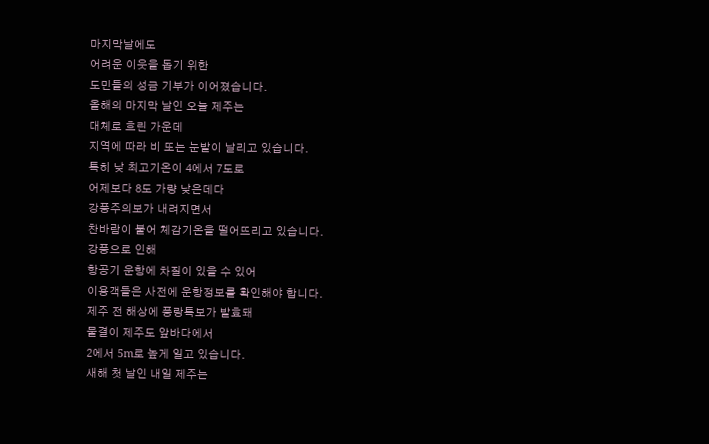마지막날에도
어려운 이웃을 돕기 위한
도민들의 성금 기부가 이어졌습니다.
올해의 마지막 날인 오늘 제주는
대체로 흐린 가운데
지역에 따라 비 또는 눈발이 날리고 있습니다.
특히 낮 최고기온이 4에서 7도로
어제보다 8도 가량 낮은데다
강풍주의보가 내려지면서
찬바람이 불어 체감기온을 떨어뜨리고 있습니다.
강풍으로 인해
항공기 운항에 차질이 있을 수 있어
이용객들은 사전에 운항정보를 확인해야 합니다.
제주 전 해상에 풍랑특보가 발효돼
물결이 제주도 앞바다에서
2에서 5m로 높게 일고 있습니다.
새해 첫 날인 내일 제주는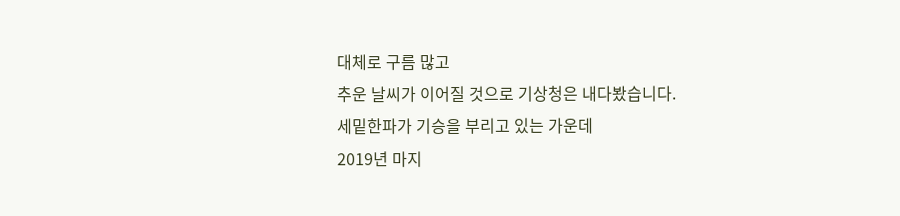대체로 구름 많고
추운 날씨가 이어질 것으로 기상청은 내다봤습니다.
세밑한파가 기승을 부리고 있는 가운데
2019년 마지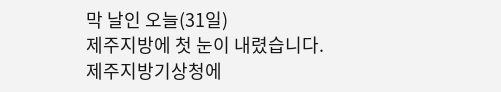막 날인 오늘(31일)
제주지방에 첫 눈이 내렸습니다.
제주지방기상청에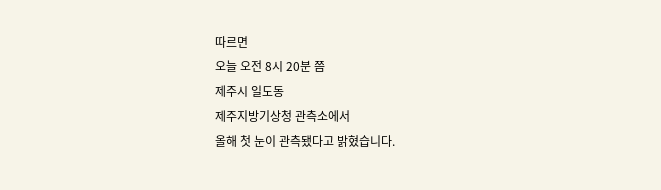따르면
오늘 오전 8시 20분 쯤
제주시 일도동
제주지방기상청 관측소에서
올해 첫 눈이 관측됐다고 밝혔습니다.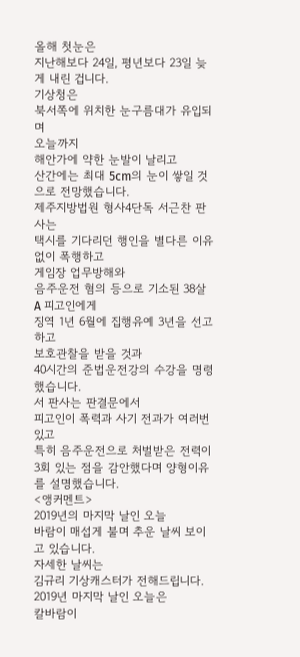올해 첫눈은
지난해보다 24일, 평년보다 23일 늦게 내린 겁니다.
기상청은
북서쪽에 위치한 눈구름대가 유입되며
오늘까지
해안가에 약한 눈발이 날리고
산간에는 최대 5cm의 눈이 쌓일 것으로 전망했습니다.
제주지방법원 형사4단독 서근찬 판사는
택시를 기다리던 행인을 별다른 이유없이 폭행하고
게임장 업무방해와
음주운전 혐의 등으로 기소된 38살 A 피고인에게
징역 1년 6월에 집행유예 3년을 선고하고
보호관찰을 받을 것과
40시간의 준법운전강의 수강을 명령했습니다.
서 판사는 판결문에서
피고인이 폭력과 사기 전과가 여러번 있고
특히 음주운전으로 처벌받은 전력이
3회 있는 점을 감안했다며 양형이유를 설명했습니다.
<앵커멘트>
2019년의 마지막 날인 오늘
바람이 매섭게 불며 추운 날씨 보이고 있습니다.
자세한 날씨는
김규리 기상캐스터가 전해드립니다.
2019년 마지막 날인 오늘은
칼바람이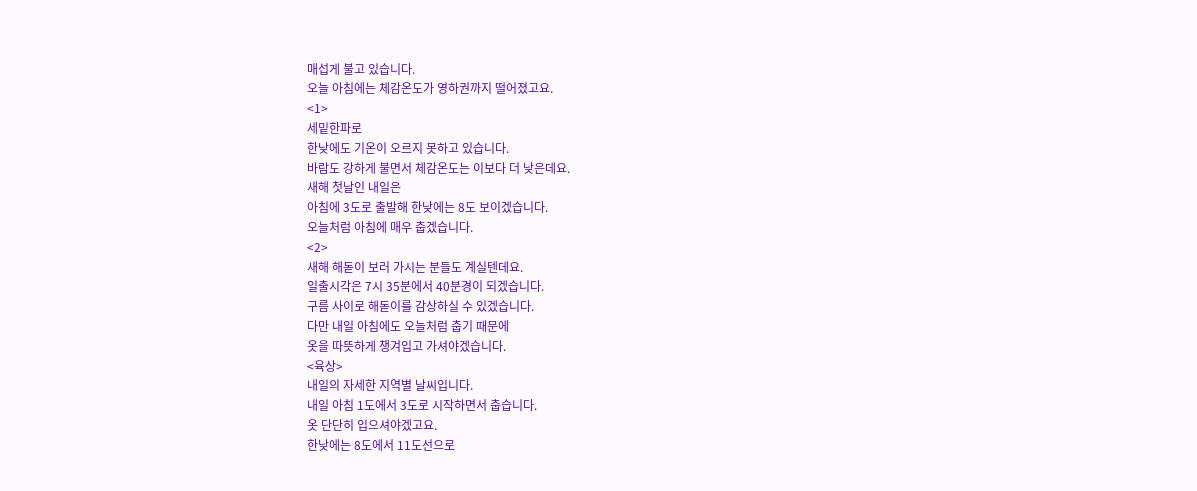매섭게 불고 있습니다.
오늘 아침에는 체감온도가 영하권까지 떨어졌고요.
<1>
세밑한파로
한낮에도 기온이 오르지 못하고 있습니다.
바람도 강하게 불면서 체감온도는 이보다 더 낮은데요.
새해 첫날인 내일은
아침에 3도로 출발해 한낮에는 8도 보이겠습니다.
오늘처럼 아침에 매우 춥겠습니다.
<2>
새해 해돋이 보러 가시는 분들도 계실텐데요.
일출시각은 7시 35분에서 40분경이 되겠습니다.
구름 사이로 해돋이를 감상하실 수 있겠습니다.
다만 내일 아침에도 오늘처럼 춥기 때문에
옷을 따뜻하게 챙겨입고 가셔야겠습니다.
<육상>
내일의 자세한 지역별 날씨입니다.
내일 아침 1도에서 3도로 시작하면서 춥습니다.
옷 단단히 입으셔야겠고요.
한낮에는 8도에서 11도선으로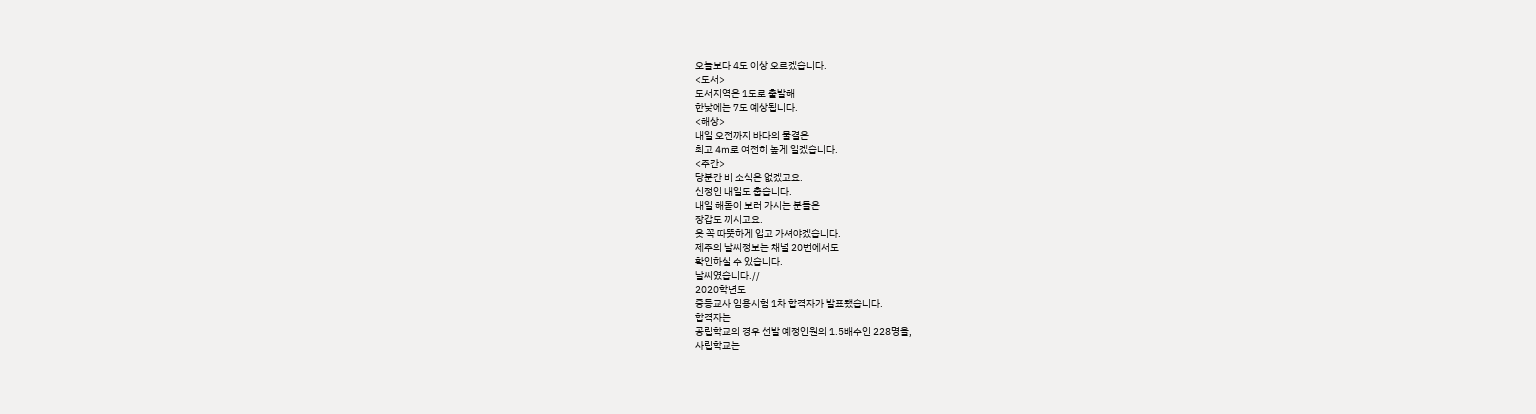오늘보다 4도 이상 오르겠습니다.
<도서>
도서지역은 1도로 출발해
한낮에는 7도 예상됩니다.
<해상>
내일 오전까지 바다의 물결은
최고 4m로 여전히 높게 일겠습니다.
<주간>
당분간 비 소식은 없겠고요.
신정인 내일도 춥습니다.
내일 해돋이 보러 가시는 분들은
장갑도 끼시고요.
옷 꼭 따뜻하게 입고 가셔야겠습니다.
제주의 날씨정보는 채널 20번에서도
확인하실 수 있습니다.
날씨였습니다.//
2020학년도
중등교사 임용시험 1차 합격자가 발표됐습니다.
합격자는
공립학교의 경우 선발 예정인원의 1.5배수인 228명을,
사립학교는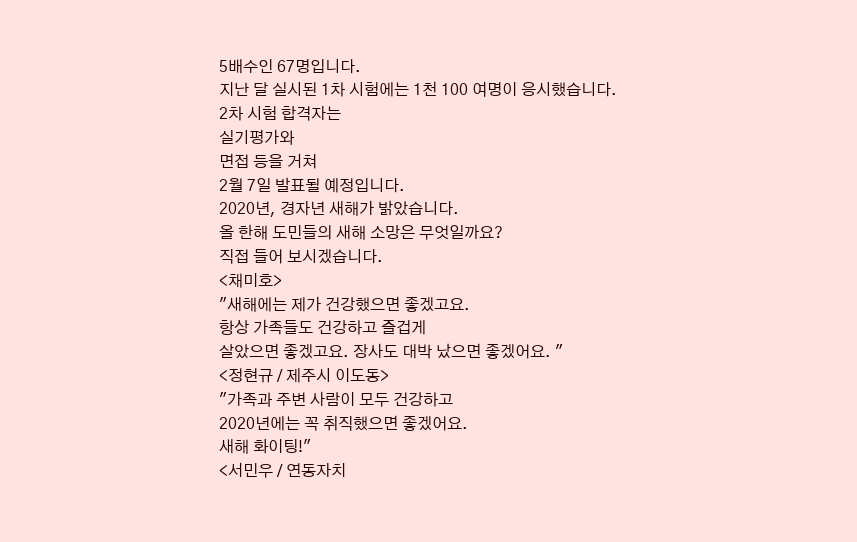5배수인 67명입니다.
지난 달 실시된 1차 시험에는 1천 100 여명이 응시했습니다.
2차 시험 합격자는
실기평가와
면접 등을 거쳐
2월 7일 발표될 예정입니다.
2020년, 경자년 새해가 밝았습니다.
올 한해 도민들의 새해 소망은 무엇일까요?
직접 들어 보시겠습니다.
<채미호>
"새해에는 제가 건강했으면 좋겠고요.
항상 가족들도 건강하고 즐겁게
살았으면 좋겠고요. 장사도 대박 났으면 좋겠어요. "
<정현규 / 제주시 이도동>
"가족과 주변 사람이 모두 건강하고
2020년에는 꼭 취직했으면 좋겠어요.
새해 화이팅!"
<서민우 / 연동자치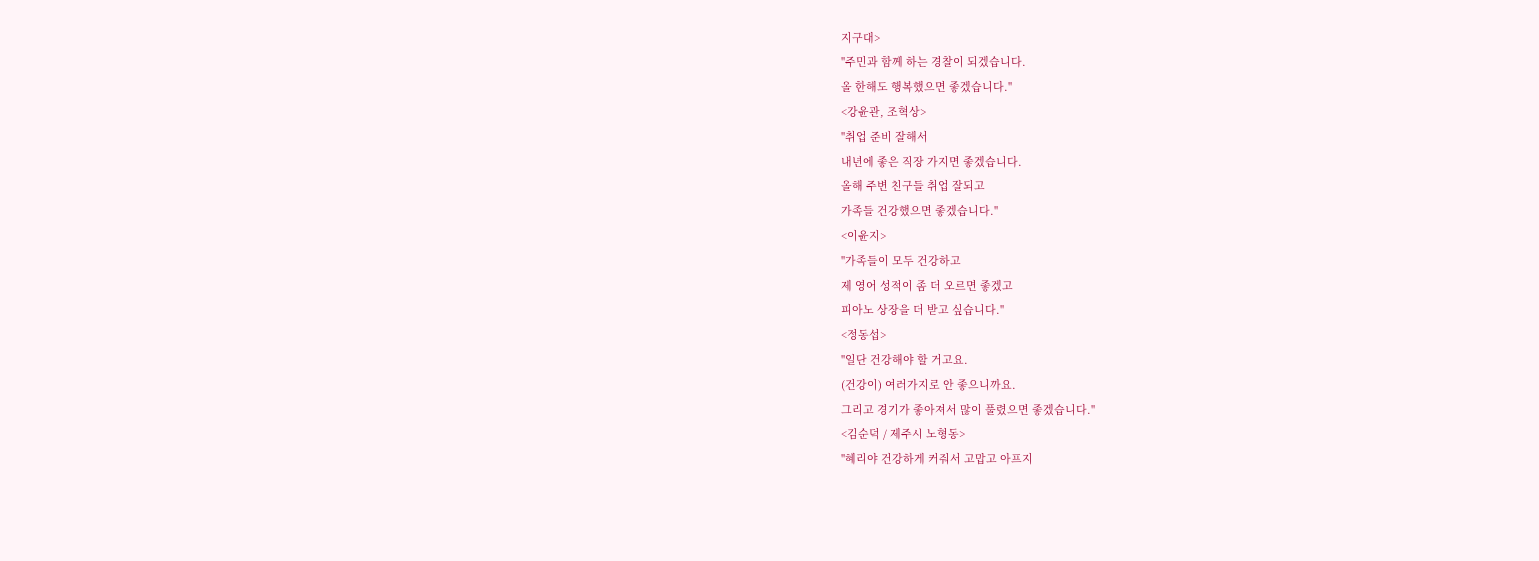지구대>
"주민과 함께 하는 경찰이 되겠습니다.
올 한해도 행복했으면 좋겠습니다."
<강윤관, 조혁상>
"취업 준비 잘해서
내년에 좋은 직장 가지면 좋겠습니다.
올해 주변 친구들 취업 잘되고
가족들 건강했으면 좋겠습니다."
<이윤지>
"가족들이 모두 건강하고
제 영어 성적이 좀 더 오르면 좋겠고
피아노 상장을 더 받고 싶습니다."
<정동섭>
"일단 건강해야 할 거고요.
(건강이) 여러가지로 안 좋으니까요.
그리고 경기가 좋아져서 많이 풀렸으면 좋겠습니다."
<김순덕 / 제주시 노형동>
"혜리야 건강하게 커줘서 고맙고 아프지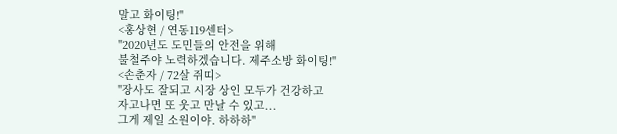말고 화이팅!"
<홍상현 / 연동119센터>
"2020년도 도민들의 안전을 위해
불철주야 노력하겠습니다. 제주소방 화이팅!"
<손춘자 / 72살 쥐띠>
"장사도 잘되고 시장 상인 모두가 건강하고
자고나면 또 웃고 만날 수 있고...
그게 제일 소원이야. 하하하"